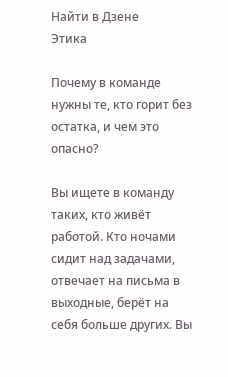Найти в Дзене
Этика

Почему в команде нужны те, кто горит без остатка, и чем это опасно?

Вы ищете в команду таких, кто живёт работой. Кто ночами сидит над задачами, отвечает на письма в выходные, берёт на себя больше других. Вы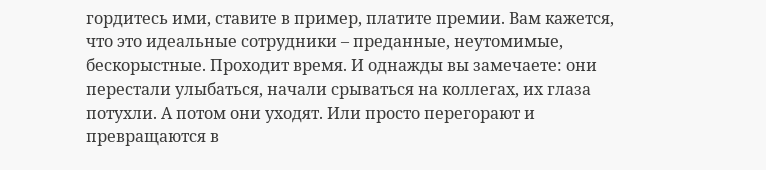гордитесь ими, ставите в пример, платите премии. Вам кажется, что это идеальные сотрудники – преданные, неутомимые, бескорыстные. Проходит время. И однажды вы замечаете: они перестали улыбаться, начали срываться на коллегах, их глаза потухли. А потом они уходят. Или просто перегорают и превращаются в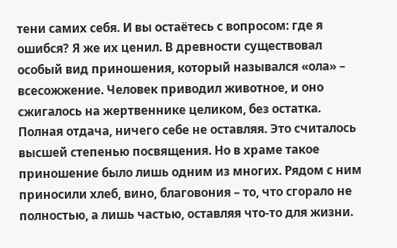тени самих себя. И вы остаётесь с вопросом: где я ошибся? Я же их ценил. В древности существовал особый вид приношения, который назывался «ола» – всесожжение. Человек приводил животное, и оно сжигалось на жертвеннике целиком, без остатка. Полная отдача, ничего себе не оставляя. Это считалось высшей степенью посвящения. Но в храме такое приношение было лишь одним из многих. Рядом с ним приносили хлеб, вино, благовония – то, что сгорало не полностью, а лишь частью, оставляя что-то для жизни.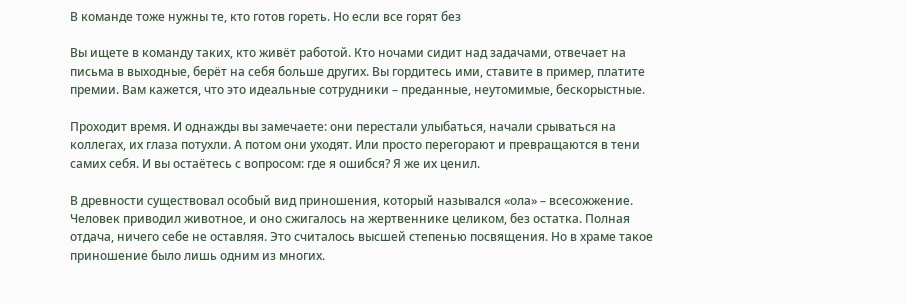В команде тоже нужны те, кто готов гореть. Но если все горят без

Вы ищете в команду таких, кто живёт работой. Кто ночами сидит над задачами, отвечает на письма в выходные, берёт на себя больше других. Вы гордитесь ими, ставите в пример, платите премии. Вам кажется, что это идеальные сотрудники – преданные, неутомимые, бескорыстные.

Проходит время. И однажды вы замечаете: они перестали улыбаться, начали срываться на коллегах, их глаза потухли. А потом они уходят. Или просто перегорают и превращаются в тени самих себя. И вы остаётесь с вопросом: где я ошибся? Я же их ценил.

В древности существовал особый вид приношения, который назывался «ола» – всесожжение. Человек приводил животное, и оно сжигалось на жертвеннике целиком, без остатка. Полная отдача, ничего себе не оставляя. Это считалось высшей степенью посвящения. Но в храме такое приношение было лишь одним из многих.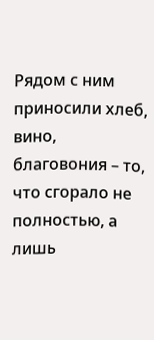Рядом с ним приносили хлеб, вино, благовония – то, что сгорало не полностью, а лишь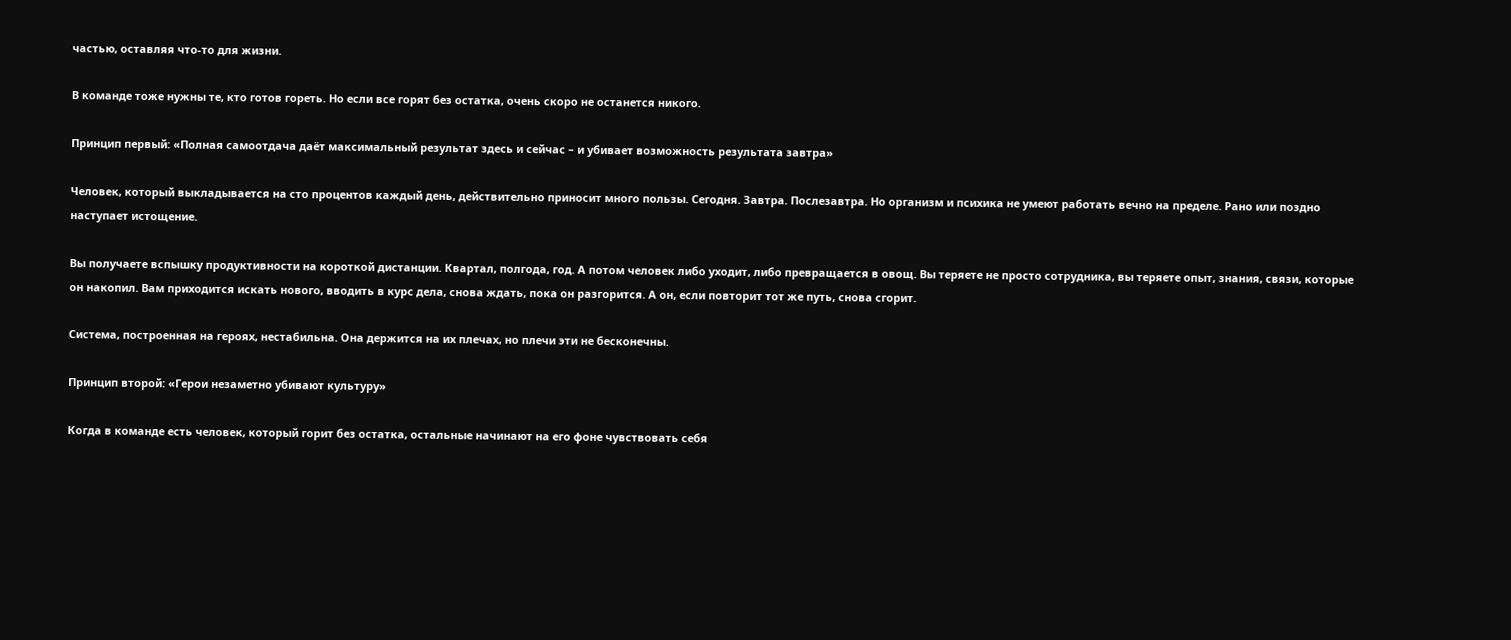частью, оставляя что-то для жизни.

В команде тоже нужны те, кто готов гореть. Но если все горят без остатка, очень скоро не останется никого.

Принцип первый: «Полная самоотдача даёт максимальный результат здесь и сейчас – и убивает возможность результата завтра»

Человек, который выкладывается на сто процентов каждый день, действительно приносит много пользы. Сегодня. Завтра. Послезавтра. Но организм и психика не умеют работать вечно на пределе. Рано или поздно наступает истощение.

Вы получаете вспышку продуктивности на короткой дистанции. Квартал, полгода, год. А потом человек либо уходит, либо превращается в овощ. Вы теряете не просто сотрудника, вы теряете опыт, знания, связи, которые он накопил. Вам приходится искать нового, вводить в курс дела, снова ждать, пока он разгорится. А он, если повторит тот же путь, снова сгорит.

Система, построенная на героях, нестабильна. Она держится на их плечах, но плечи эти не бесконечны.

Принцип второй: «Герои незаметно убивают культуру»

Когда в команде есть человек, который горит без остатка, остальные начинают на его фоне чувствовать себя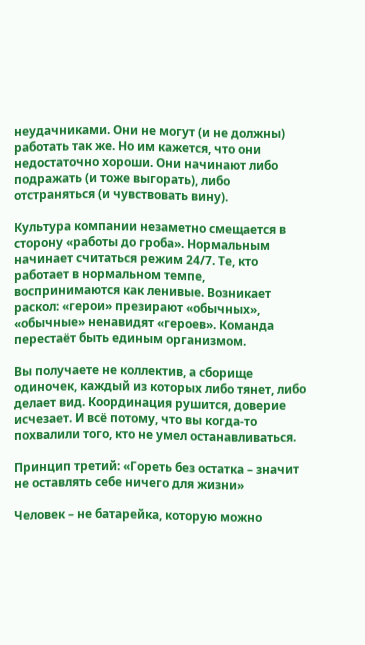неудачниками. Они не могут (и не должны) работать так же. Но им кажется, что они недостаточно хороши. Они начинают либо подражать (и тоже выгорать), либо отстраняться (и чувствовать вину).

Культура компании незаметно смещается в сторону «работы до гроба». Нормальным начинает считаться режим 24/7. Те, кто работает в нормальном темпе, воспринимаются как ленивые. Возникает раскол: «герои» презирают «обычных», «обычные» ненавидят «героев». Команда перестаёт быть единым организмом.

Вы получаете не коллектив, а сборище одиночек, каждый из которых либо тянет, либо делает вид. Координация рушится, доверие исчезает. И всё потому, что вы когда-то похвалили того, кто не умел останавливаться.

Принцип третий: «Гореть без остатка – значит не оставлять себе ничего для жизни»

Человек – не батарейка, которую можно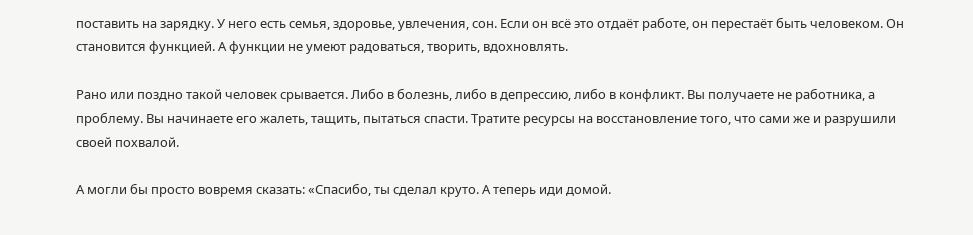поставить на зарядку. У него есть семья, здоровье, увлечения, сон. Если он всё это отдаёт работе, он перестаёт быть человеком. Он становится функцией. А функции не умеют радоваться, творить, вдохновлять.

Рано или поздно такой человек срывается. Либо в болезнь, либо в депрессию, либо в конфликт. Вы получаете не работника, а проблему. Вы начинаете его жалеть, тащить, пытаться спасти. Тратите ресурсы на восстановление того, что сами же и разрушили своей похвалой.

А могли бы просто вовремя сказать: «Спасибо, ты сделал круто. А теперь иди домой.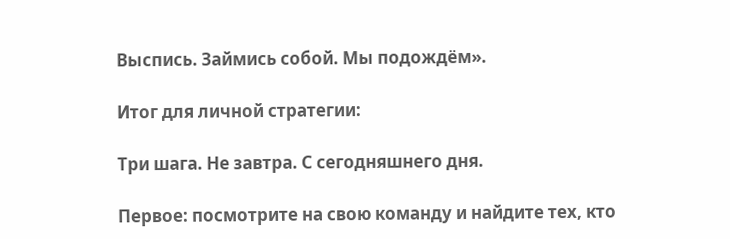Выспись. Займись собой. Мы подождём».

Итог для личной стратегии:

Три шага. Не завтра. С сегодняшнего дня.

Первое: посмотрите на свою команду и найдите тех, кто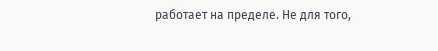работает на пределе. Не для того,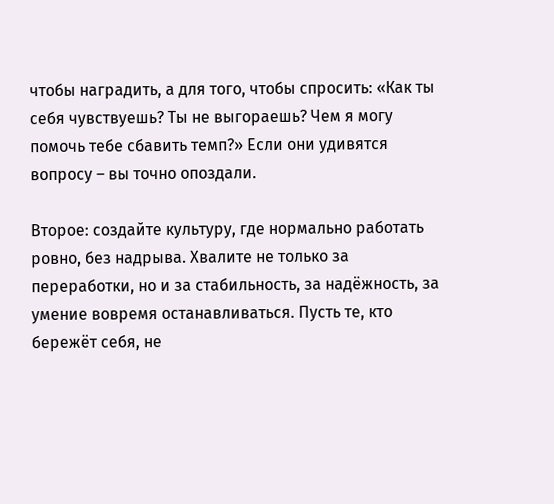чтобы наградить, а для того, чтобы спросить: «Как ты себя чувствуешь? Ты не выгораешь? Чем я могу помочь тебе сбавить темп?» Если они удивятся вопросу – вы точно опоздали.

Второе: создайте культуру, где нормально работать ровно, без надрыва. Хвалите не только за переработки, но и за стабильность, за надёжность, за умение вовремя останавливаться. Пусть те, кто бережёт себя, не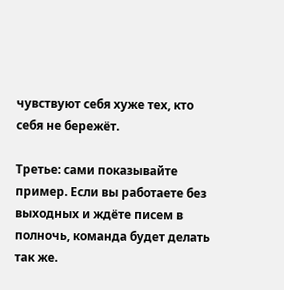чувствуют себя хуже тех, кто себя не бережёт.

Третье: сами показывайте пример. Если вы работаете без выходных и ждёте писем в полночь, команда будет делать так же.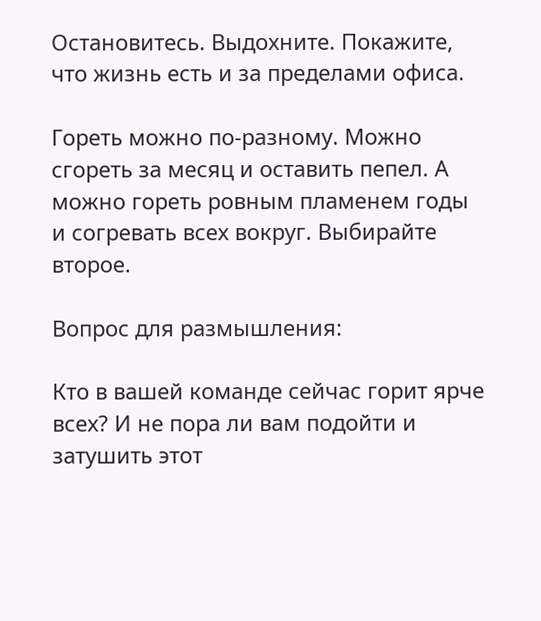Остановитесь. Выдохните. Покажите, что жизнь есть и за пределами офиса.

Гореть можно по-разному. Можно сгореть за месяц и оставить пепел. А можно гореть ровным пламенем годы и согревать всех вокруг. Выбирайте второе.

Вопрос для размышления:

Кто в вашей команде сейчас горит ярче всех? И не пора ли вам подойти и затушить этот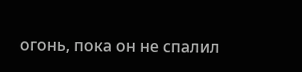огонь, пока он не спалил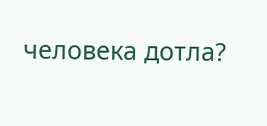человека дотла?